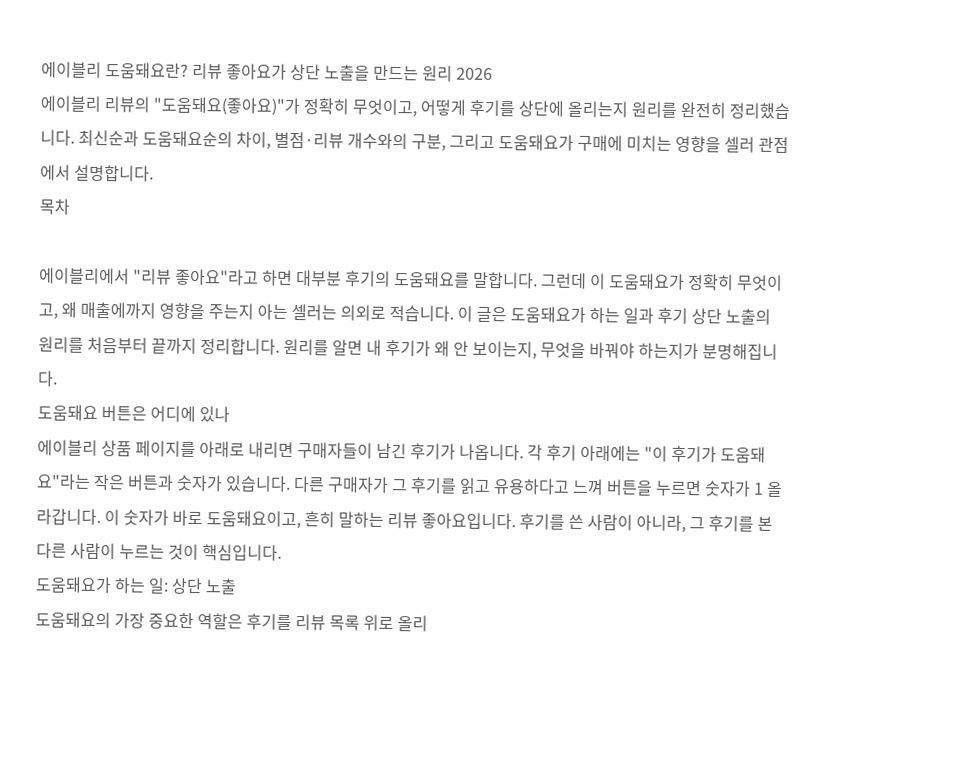에이블리 도움돼요란? 리뷰 좋아요가 상단 노출을 만드는 원리 2026
에이블리 리뷰의 "도움돼요(좋아요)"가 정확히 무엇이고, 어떻게 후기를 상단에 올리는지 원리를 완전히 정리했습니다. 최신순과 도움돼요순의 차이, 별점·리뷰 개수와의 구분, 그리고 도움돼요가 구매에 미치는 영향을 셀러 관점에서 설명합니다.
목차

에이블리에서 "리뷰 좋아요"라고 하면 대부분 후기의 도움돼요를 말합니다. 그런데 이 도움돼요가 정확히 무엇이고, 왜 매출에까지 영향을 주는지 아는 셀러는 의외로 적습니다. 이 글은 도움돼요가 하는 일과 후기 상단 노출의 원리를 처음부터 끝까지 정리합니다. 원리를 알면 내 후기가 왜 안 보이는지, 무엇을 바꿔야 하는지가 분명해집니다.
도움돼요 버튼은 어디에 있나
에이블리 상품 페이지를 아래로 내리면 구매자들이 남긴 후기가 나옵니다. 각 후기 아래에는 "이 후기가 도움돼요"라는 작은 버튼과 숫자가 있습니다. 다른 구매자가 그 후기를 읽고 유용하다고 느껴 버튼을 누르면 숫자가 1 올라갑니다. 이 숫자가 바로 도움돼요이고, 흔히 말하는 리뷰 좋아요입니다. 후기를 쓴 사람이 아니라, 그 후기를 본 다른 사람이 누르는 것이 핵심입니다.
도움돼요가 하는 일: 상단 노출
도움돼요의 가장 중요한 역할은 후기를 리뷰 목록 위로 올리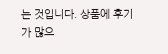는 것입니다. 상품에 후기가 많으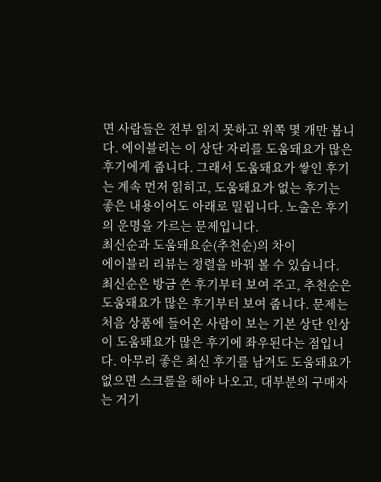면 사람들은 전부 읽지 못하고 위쪽 몇 개만 봅니다. 에이블리는 이 상단 자리를 도움돼요가 많은 후기에게 줍니다. 그래서 도움돼요가 쌓인 후기는 계속 먼저 읽히고, 도움돼요가 없는 후기는 좋은 내용이어도 아래로 밀립니다. 노출은 후기의 운명을 가르는 문제입니다.
최신순과 도움돼요순(추천순)의 차이
에이블리 리뷰는 정렬을 바꿔 볼 수 있습니다. 최신순은 방금 쓴 후기부터 보여 주고, 추천순은 도움돼요가 많은 후기부터 보여 줍니다. 문제는 처음 상품에 들어온 사람이 보는 기본 상단 인상이 도움돼요가 많은 후기에 좌우된다는 점입니다. 아무리 좋은 최신 후기를 남겨도 도움돼요가 없으면 스크롤을 해야 나오고, 대부분의 구매자는 거기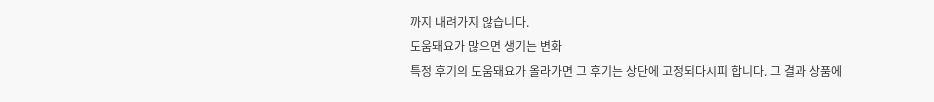까지 내려가지 않습니다.
도움돼요가 많으면 생기는 변화
특정 후기의 도움돼요가 올라가면 그 후기는 상단에 고정되다시피 합니다. 그 결과 상품에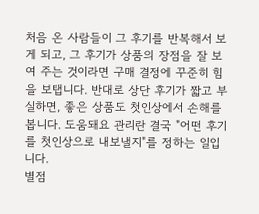처음 온 사람들이 그 후기를 반복해서 보게 되고, 그 후기가 상품의 장점을 잘 보여 주는 것이라면 구매 결정에 꾸준히 힘을 보탭니다. 반대로 상단 후기가 짧고 부실하면, 좋은 상품도 첫인상에서 손해를 봅니다. 도움돼요 관리란 결국 "어떤 후기를 첫인상으로 내보낼지"를 정하는 일입니다.
별점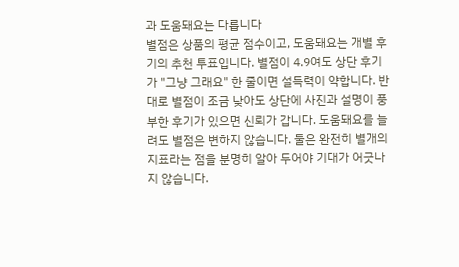과 도움돼요는 다릅니다
별점은 상품의 평균 점수이고, 도움돼요는 개별 후기의 추천 투표입니다. 별점이 4.9여도 상단 후기가 "그냥 그래요" 한 줄이면 설득력이 약합니다. 반대로 별점이 조금 낮아도 상단에 사진과 설명이 풍부한 후기가 있으면 신뢰가 갑니다. 도움돼요를 늘려도 별점은 변하지 않습니다. 둘은 완전히 별개의 지표라는 점을 분명히 알아 두어야 기대가 어긋나지 않습니다.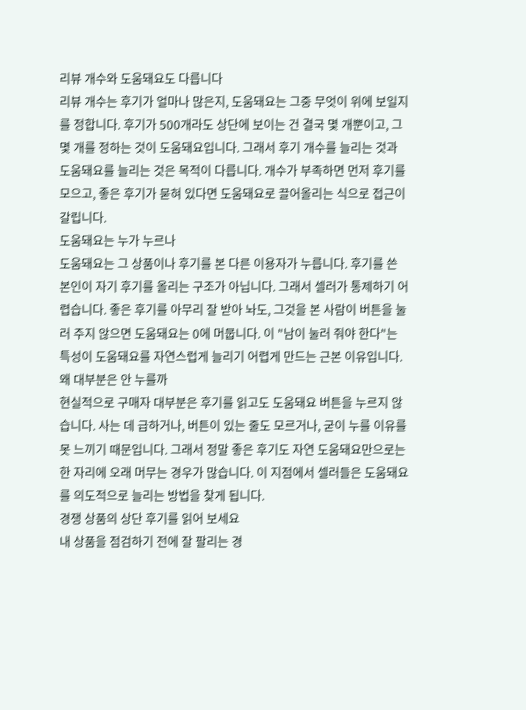리뷰 개수와 도움돼요도 다릅니다
리뷰 개수는 후기가 얼마나 많은지, 도움돼요는 그중 무엇이 위에 보일지를 정합니다. 후기가 500개라도 상단에 보이는 건 결국 몇 개뿐이고, 그 몇 개를 정하는 것이 도움돼요입니다. 그래서 후기 개수를 늘리는 것과 도움돼요를 늘리는 것은 목적이 다릅니다. 개수가 부족하면 먼저 후기를 모으고, 좋은 후기가 묻혀 있다면 도움돼요로 끌어올리는 식으로 접근이 갈립니다.
도움돼요는 누가 누르나
도움돼요는 그 상품이나 후기를 본 다른 이용자가 누릅니다. 후기를 쓴 본인이 자기 후기를 올리는 구조가 아닙니다. 그래서 셀러가 통제하기 어렵습니다. 좋은 후기를 아무리 잘 받아 놔도, 그것을 본 사람이 버튼을 눌러 주지 않으면 도움돼요는 0에 머뭅니다. 이 "남이 눌러 줘야 한다"는 특성이 도움돼요를 자연스럽게 늘리기 어렵게 만드는 근본 이유입니다.
왜 대부분은 안 누를까
현실적으로 구매자 대부분은 후기를 읽고도 도움돼요 버튼을 누르지 않습니다. 사는 데 급하거나, 버튼이 있는 줄도 모르거나, 굳이 누를 이유를 못 느끼기 때문입니다. 그래서 정말 좋은 후기도 자연 도움돼요만으로는 한 자리에 오래 머무는 경우가 많습니다. 이 지점에서 셀러들은 도움돼요를 의도적으로 늘리는 방법을 찾게 됩니다.
경쟁 상품의 상단 후기를 읽어 보세요
내 상품을 점검하기 전에 잘 팔리는 경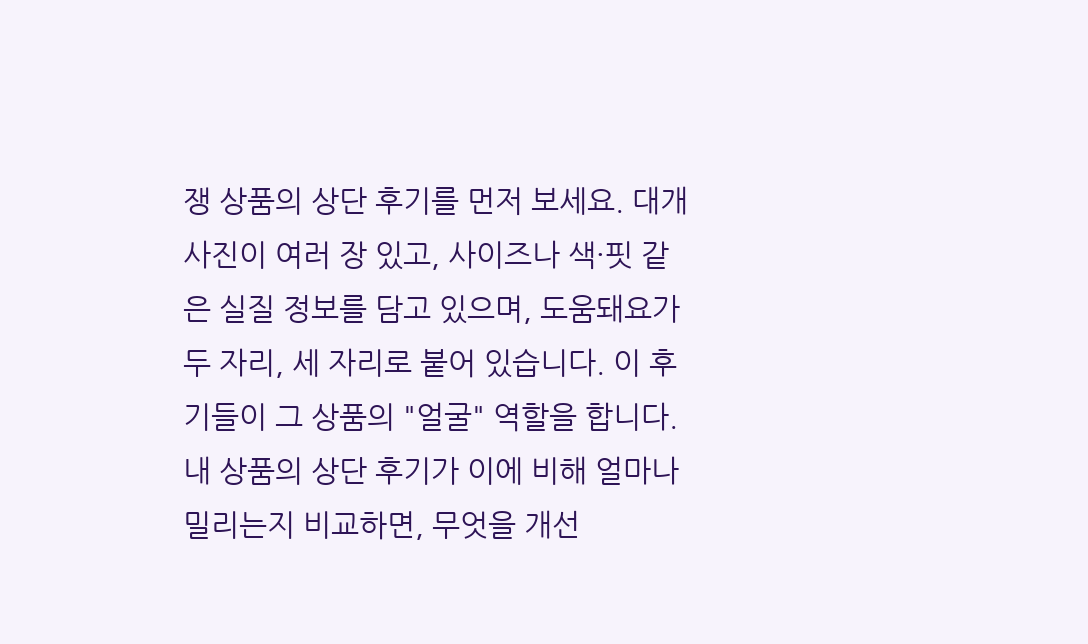쟁 상품의 상단 후기를 먼저 보세요. 대개 사진이 여러 장 있고, 사이즈나 색·핏 같은 실질 정보를 담고 있으며, 도움돼요가 두 자리, 세 자리로 붙어 있습니다. 이 후기들이 그 상품의 "얼굴" 역할을 합니다. 내 상품의 상단 후기가 이에 비해 얼마나 밀리는지 비교하면, 무엇을 개선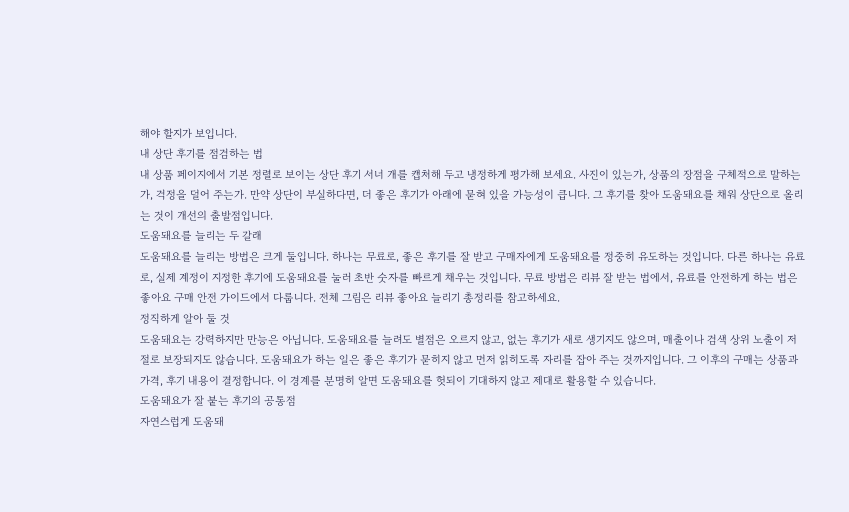해야 할지가 보입니다.
내 상단 후기를 점검하는 법
내 상품 페이지에서 기본 정렬로 보이는 상단 후기 서너 개를 캡처해 두고 냉정하게 평가해 보세요. 사진이 있는가, 상품의 장점을 구체적으로 말하는가, 걱정을 덜어 주는가. 만약 상단이 부실하다면, 더 좋은 후기가 아래에 묻혀 있을 가능성이 큽니다. 그 후기를 찾아 도움돼요를 채워 상단으로 올리는 것이 개선의 출발점입니다.
도움돼요를 늘리는 두 갈래
도움돼요를 늘리는 방법은 크게 둘입니다. 하나는 무료로, 좋은 후기를 잘 받고 구매자에게 도움돼요를 정중히 유도하는 것입니다. 다른 하나는 유료로, 실제 계정이 지정한 후기에 도움돼요를 눌러 초반 숫자를 빠르게 채우는 것입니다. 무료 방법은 리뷰 잘 받는 법에서, 유료를 안전하게 하는 법은 좋아요 구매 안전 가이드에서 다룹니다. 전체 그림은 리뷰 좋아요 늘리기 총정리를 참고하세요.
정직하게 알아 둘 것
도움돼요는 강력하지만 만능은 아닙니다. 도움돼요를 늘려도 별점은 오르지 않고, 없는 후기가 새로 생기지도 않으며, 매출이나 검색 상위 노출이 저절로 보장되지도 않습니다. 도움돼요가 하는 일은 좋은 후기가 묻히지 않고 먼저 읽히도록 자리를 잡아 주는 것까지입니다. 그 이후의 구매는 상품과 가격, 후기 내용이 결정합니다. 이 경계를 분명히 알면 도움돼요를 헛되이 기대하지 않고 제대로 활용할 수 있습니다.
도움돼요가 잘 붙는 후기의 공통점
자연스럽게 도움돼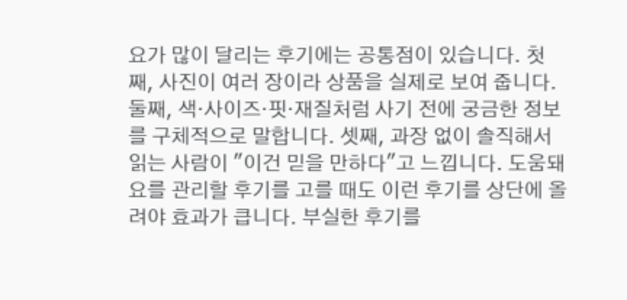요가 많이 달리는 후기에는 공통점이 있습니다. 첫째, 사진이 여러 장이라 상품을 실제로 보여 줍니다. 둘째, 색·사이즈·핏·재질처럼 사기 전에 궁금한 정보를 구체적으로 말합니다. 셋째, 과장 없이 솔직해서 읽는 사람이 "이건 믿을 만하다"고 느낍니다. 도움돼요를 관리할 후기를 고를 때도 이런 후기를 상단에 올려야 효과가 큽니다. 부실한 후기를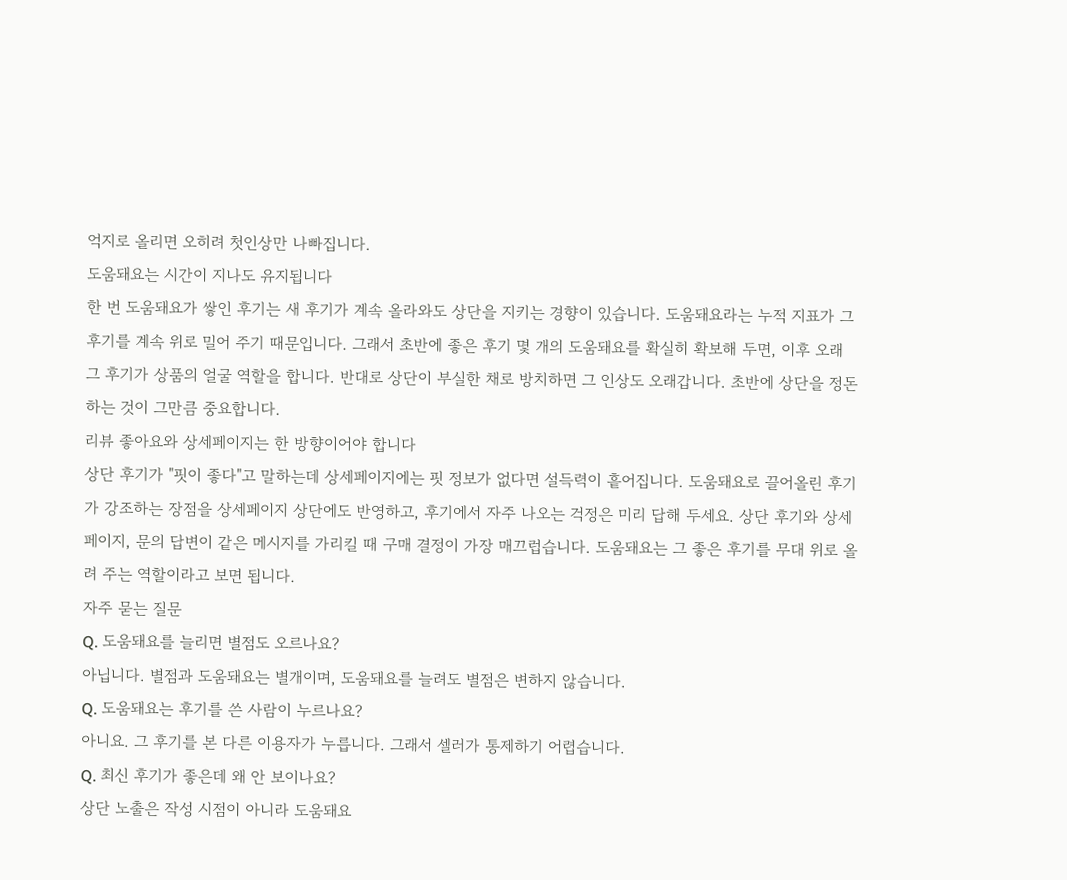억지로 올리면 오히려 첫인상만 나빠집니다.
도움돼요는 시간이 지나도 유지됩니다
한 번 도움돼요가 쌓인 후기는 새 후기가 계속 올라와도 상단을 지키는 경향이 있습니다. 도움돼요라는 누적 지표가 그 후기를 계속 위로 밀어 주기 때문입니다. 그래서 초반에 좋은 후기 몇 개의 도움돼요를 확실히 확보해 두면, 이후 오래 그 후기가 상품의 얼굴 역할을 합니다. 반대로 상단이 부실한 채로 방치하면 그 인상도 오래갑니다. 초반에 상단을 정돈하는 것이 그만큼 중요합니다.
리뷰 좋아요와 상세페이지는 한 방향이어야 합니다
상단 후기가 "핏이 좋다"고 말하는데 상세페이지에는 핏 정보가 없다면 설득력이 흩어집니다. 도움돼요로 끌어올린 후기가 강조하는 장점을 상세페이지 상단에도 반영하고, 후기에서 자주 나오는 걱정은 미리 답해 두세요. 상단 후기와 상세페이지, 문의 답변이 같은 메시지를 가리킬 때 구매 결정이 가장 매끄럽습니다. 도움돼요는 그 좋은 후기를 무대 위로 올려 주는 역할이라고 보면 됩니다.
자주 묻는 질문
Q. 도움돼요를 늘리면 별점도 오르나요?
아닙니다. 별점과 도움돼요는 별개이며, 도움돼요를 늘려도 별점은 변하지 않습니다.
Q. 도움돼요는 후기를 쓴 사람이 누르나요?
아니요. 그 후기를 본 다른 이용자가 누릅니다. 그래서 셀러가 통제하기 어렵습니다.
Q. 최신 후기가 좋은데 왜 안 보이나요?
상단 노출은 작성 시점이 아니라 도움돼요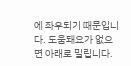에 좌우되기 때문입니다. 도움돼요가 없으면 아래로 밀립니다.